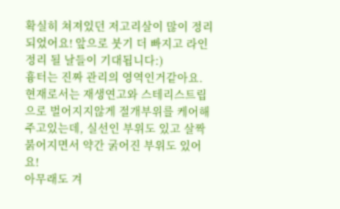확실히 쳐져있던 저고리살이 많이 정리되었어요! 앞으로 붓기 더 빠지고 라인정리 될 날들이 기대됩니다:)
흉터는 진짜 관리의 영역인거같아요. 현재로서는 재생연고와 스테리스트립으로 벌어지지않게 절개부위를 케어해주고있는데, 실선인 부위도 있고 살짝 붉어지면서 약간 굵어진 부위도 있어요!
아무래도 겨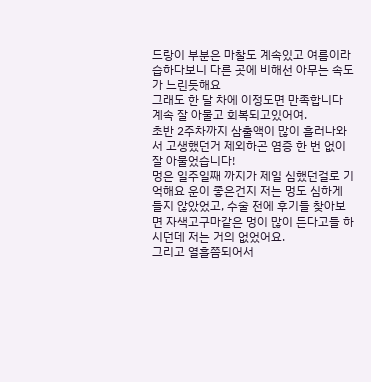드랑이 부분은 마찰도 계속있고 여름이라 습하다보니 다른 곳에 비해선 아무는 속도가 느린듯해요
그래도 한 달 차에 이정도면 만족합니다 계속 잘 아물고 회복되고있어여.
초반 2주차까지 삼출액이 많이 흘러나와서 고생했던거 제외하곤 염증 한 번 없이 잘 아물었습니다!
멍은 일주일째 까지가 제일 심했던걸로 기억해요 운이 좋은건지 저는 멍도 심하게 들지 않았었고, 수술 전에 후기들 찾아보면 자색고구마같은 멍이 많이 든다고들 하시던데 저는 거의 없었어요.
그리고 열흘쯤되어서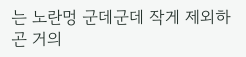는 노란멍 군데군데 작게 제외하곤 거의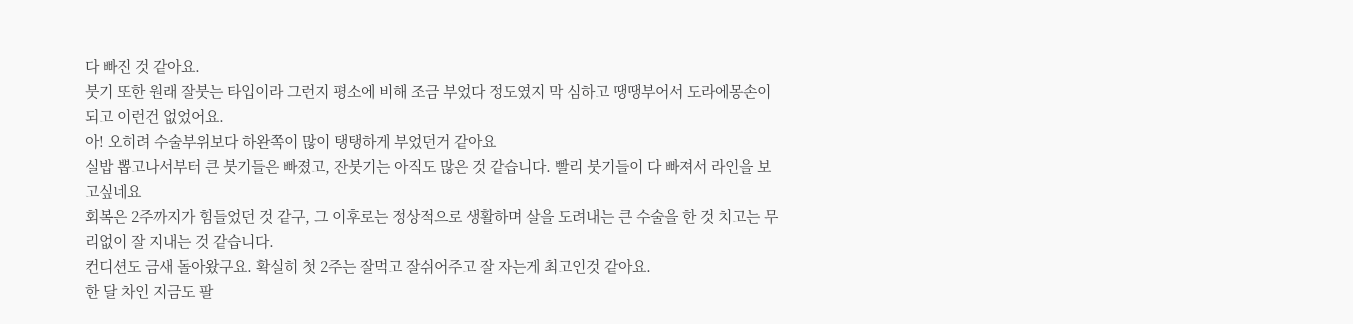다 빠진 것 같아요.
붓기 또한 원래 잘붓는 타입이라 그런지 평소에 비해 조금 부었다 정도였지 막 심하고 땡땡부어서 도라에몽손이 되고 이런건 없었어요.
아! 오히려 수술부위보다 하완쪽이 많이 탱탱하게 부었던거 같아요
실밥 뽑고나서부터 큰 붓기들은 빠졌고, 잔붓기는 아직도 많은 것 같습니다. 빨리 붓기들이 다 빠져서 라인을 보고싶네요
회복은 2주까지가 힘들었던 것 같구, 그 이후로는 정상적으로 생활하며 살을 도려내는 큰 수술을 한 것 치고는 무리없이 잘 지내는 것 같습니다.
컨디션도 금새 돌아왔구요. 확실히 첫 2주는 잘먹고 잘쉬어주고 잘 자는게 최고인것 같아요.
한 달 차인 지금도 팔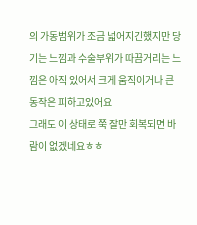의 가동범위가 조금 넓어지긴했지만 당기는 느낌과 수술부위가 따끔거리는 느낌은 아직 있어서 크게 움직이거나 큰 동작은 피하고있어요
그래도 이 상태로 쭉 잘만 회복되면 바람이 없겠네요ㅎㅎ